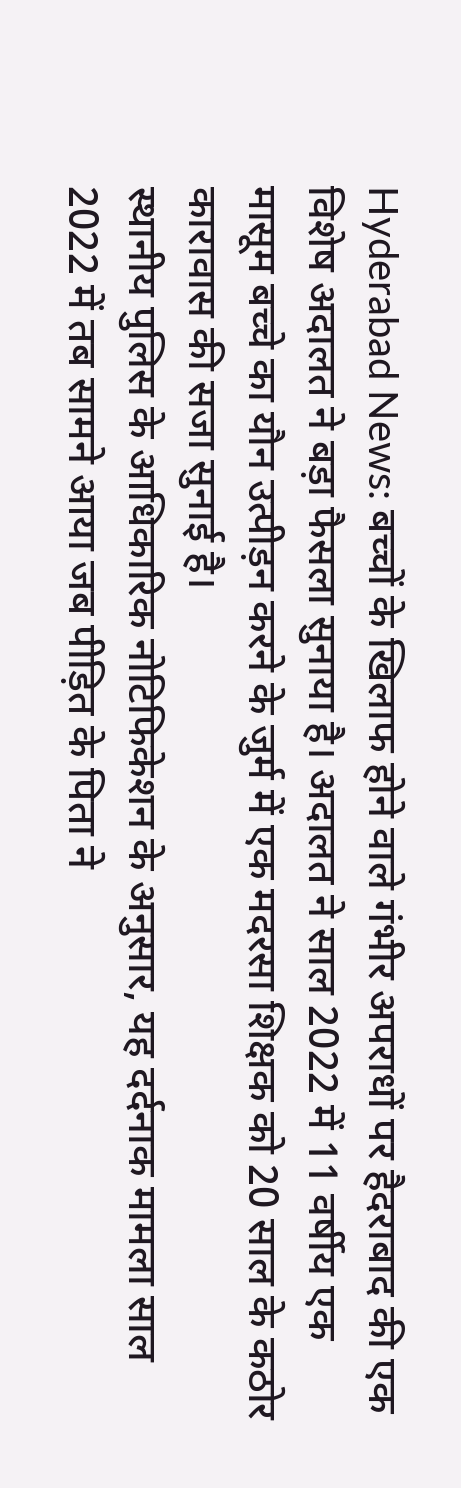Hyderabad News: बच्चों के खिलाफ होने वाले गंभीर अपराधों पर हैदराबाद की एक विशेष अदालत ने बड़ा फैसला सुनाया है। अदालत ने साल 2022 में 11 वर्षीय एक मासूम बच्चे का यौन उत्पीड़न करने के जुर्म में एक मदरसा शिक्षक को 20 साल के कठोर कारावास की सजा सुनाई है।
स्थानीय पुलिस के आधिकारिक नोटिफिकेशन के अनुसार, यह दर्दनाक मामला साल 2022 में तब सामने आया जब पीड़ित के पिता ने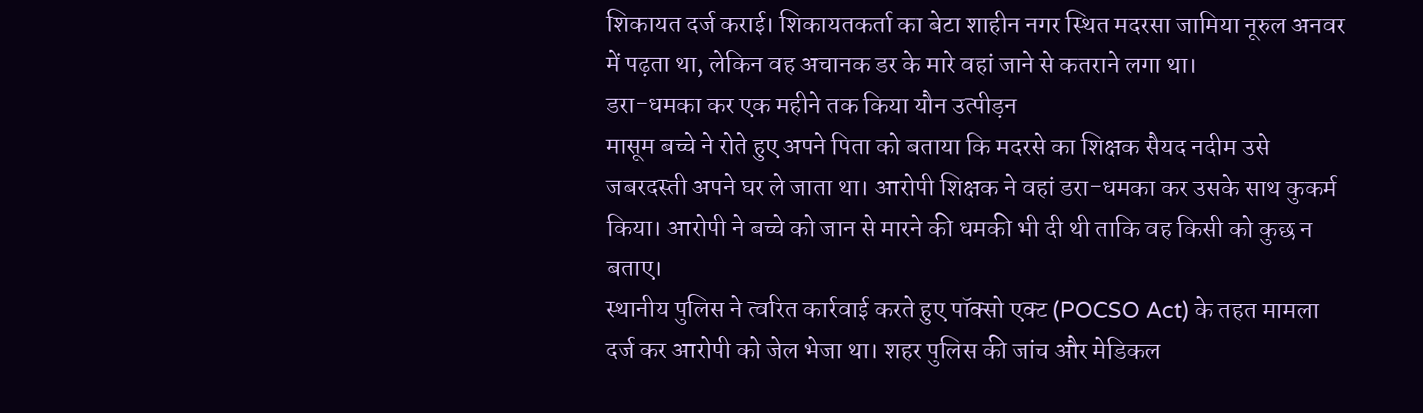शिकायत दर्ज कराई। शिकायतकर्ता का बेटा शाहीन नगर स्थित मदरसा जामिया नूरुल अनवर में पढ़ता था, लेकिन वह अचानक डर के मारे वहां जाने से कतराने लगा था।
डरा-धमका कर एक महीने तक किया यौन उत्पीड़न
मासूम बच्चे ने रोते हुए अपने पिता को बताया कि मदरसे का शिक्षक सैयद नदीम उसे जबरदस्ती अपने घर ले जाता था। आरोपी शिक्षक ने वहां डरा-धमका कर उसके साथ कुकर्म किया। आरोपी ने बच्चे को जान से मारने की धमकी भी दी थी ताकि वह किसी को कुछ न बताए।
स्थानीय पुलिस ने त्वरित कार्रवाई करते हुए पॉक्सो एक्ट (POCSO Act) के तहत मामला दर्ज कर आरोपी को जेल भेजा था। शहर पुलिस की जांच और मेडिकल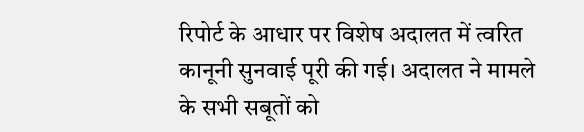रिपोर्ट के आधार पर विशेष अदालत में त्वरित कानूनी सुनवाई पूरी की गई। अदालत ने मामले के सभी सबूतों को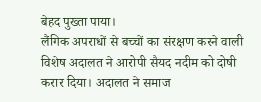बेहद पुख्ता पाया।
लैंगिक अपराधों से बच्चों का संरक्षण करने वाली विशेष अदालत ने आरोपी सैयद नदीम को दोषी करार दिया। अदालत ने समाज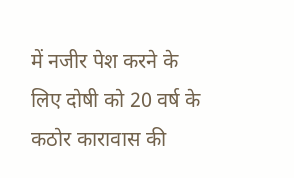में नजीर पेश करने के लिए दोषी को 20 वर्ष के कठोर कारावास की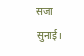सजा सुनाई।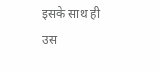इसके साथ ही उस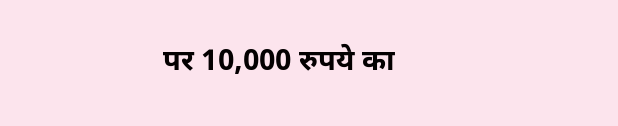पर 10,000 रुपये का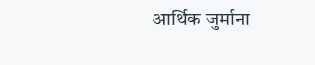आर्थिक जुर्माना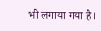भी लगाया गया है।